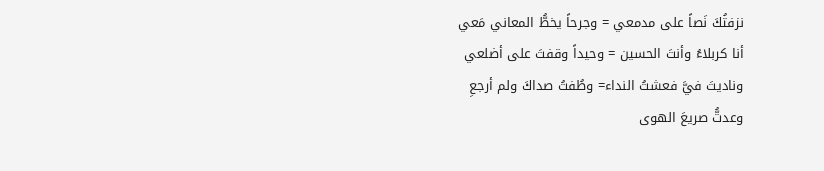نزفتُكَ نَصاً على مدمعي = وجرحاً يخطُّ المعاني مَعي
أنا كربلاءُ وأنتَ الحسين = وحيداً وقفتَ على أضلعي
وناديتَ فيَّ فعشتُ النداء= وطُفتُ صداكَ ولم أرجعِ
وعدتُّ صريعَ الهوى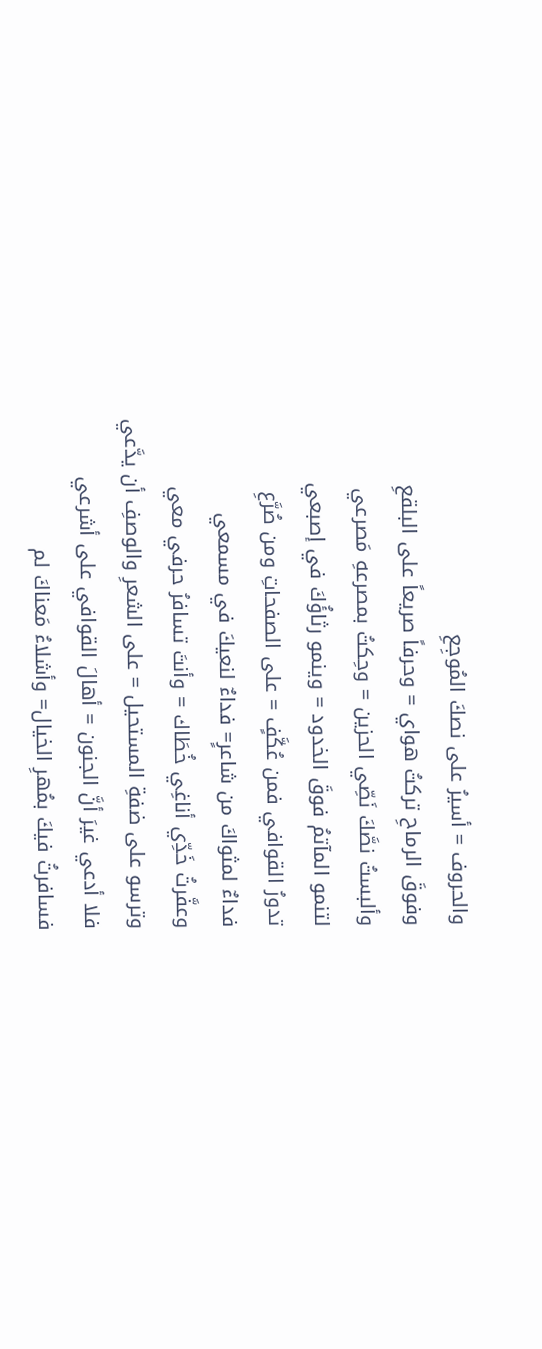والحروف = أسيرُ على نصكَ المُوجِعِ
وفوقَ الرماحِ تركتُ هواي = وحرفاً صريعاً على البلقعِ
وألبستُ نصَّكَ نَصِّي الحزين = وحِكتُ بمصرعهِ مَصرعي
لتنمو المآتمُ فوقَ الخدود = وينمو رثاؤُكَ في إصبعي
تدورُ القوافي فمن عُكَّفٍ = على الصفحاتِ ومن صُرَّعِ
فداءٌ لمثواكَ من شاعرٍ= فداءٌ لنعيكَ في مسمعي
وعفَّرتُ خَدِّي أناغِي خُطَاك = وأنتَ تسافرُ حرفي معي
وترسو على ضفةِ المستحيل = على الشعرِ والوصفِ أن يدَّعي
فلا أدعي غيرَ أنَّ الجنون = أهالَ القوافي على أشرعي
فسافرتُ فيكَ بمُهرِ الخيال= وأشلاءُ مَعناكَ لم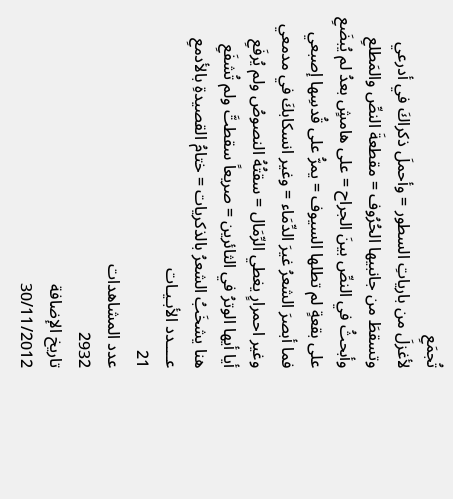تُجمَعِ
لأغزلَ من بارياتِ السطور = وأحملَ ذكراكَ في أدرعي
وتسقطَ من جانبيها الحُرُوف = مقطعةَ النصِّ والمَطلعِ
وأبحثُ في النصِّ بينَ الجراح = على هامشٍ بعدُ لم يُبضَعِ
على بقعةٍ لم تطلها السيوف = يمرُّ على قُدسِها إصبعي
فما أبصرَ الشعرُ غيرَ الدِّمَاء = وغير انسكابكَ في مدمعي
وغير احمرارٍ يغطي الرِّمَال = سقتُهُ النصوصُ ولم يُرفَعِ
أيا أيها الوترُ في الثائرين = صريعاً سقطتَّ ولم تُشفَعِ
هنا يشخَبُ الشعرُ بالذكريات = ختامُ القصيدةِ بالأدمعِ
عــــدد الأبـيـات
21
عدد المشاهدات
2932
تاريخ الإضافة
30/11/2012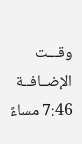وقـــت الإضــافــة
7:46 مساءً